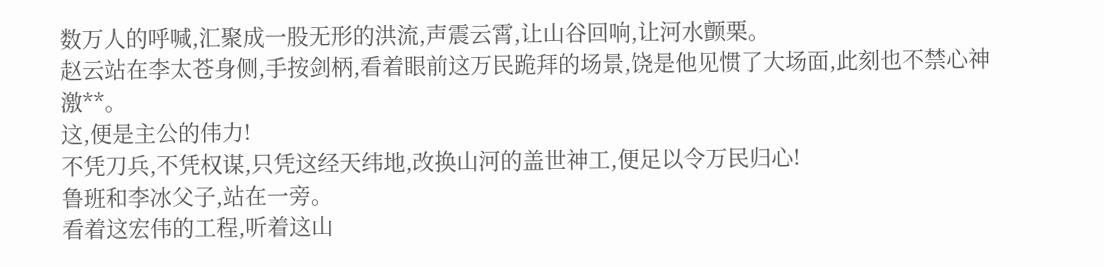数万人的呼喊,汇聚成一股无形的洪流,声震云霄,让山谷回响,让河水颤栗。
赵云站在李太苍身侧,手按剑柄,看着眼前这万民跪拜的场景,饶是他见惯了大场面,此刻也不禁心神激**。
这,便是主公的伟力!
不凭刀兵,不凭权谋,只凭这经天纬地,改换山河的盖世神工,便足以令万民归心!
鲁班和李冰父子,站在一旁。
看着这宏伟的工程,听着这山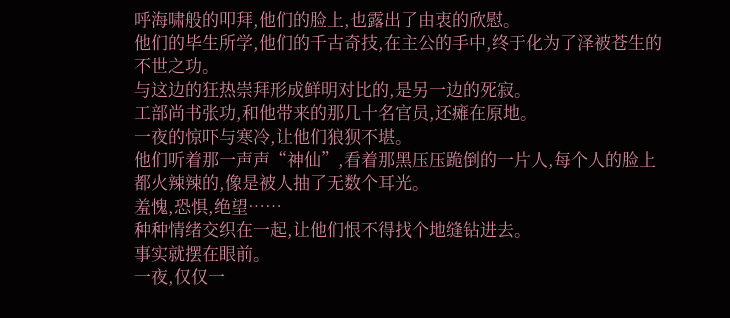呼海啸般的叩拜,他们的脸上,也露出了由衷的欣慰。
他们的毕生所学,他们的千古奇技,在主公的手中,终于化为了泽被苍生的不世之功。
与这边的狂热崇拜形成鲜明对比的,是另一边的死寂。
工部尚书张功,和他带来的那几十名官员,还瘫在原地。
一夜的惊吓与寒冷,让他们狼狈不堪。
他们听着那一声声“神仙”,看着那黑压压跪倒的一片人,每个人的脸上都火辣辣的,像是被人抽了无数个耳光。
羞愧,恐惧,绝望……
种种情绪交织在一起,让他们恨不得找个地缝钻进去。
事实就摆在眼前。
一夜,仅仅一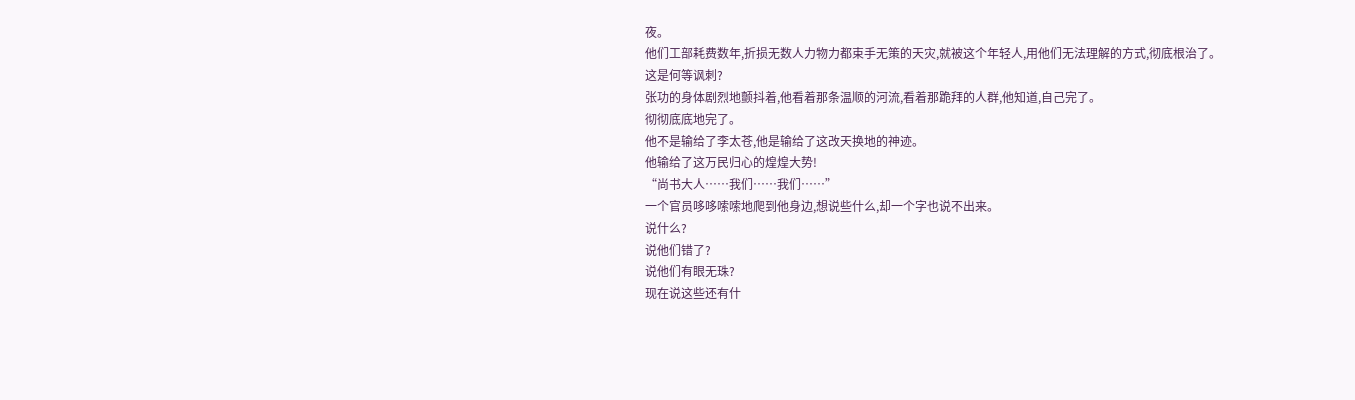夜。
他们工部耗费数年,折损无数人力物力都束手无策的天灾,就被这个年轻人,用他们无法理解的方式,彻底根治了。
这是何等讽刺?
张功的身体剧烈地颤抖着,他看着那条温顺的河流,看着那跪拜的人群,他知道,自己完了。
彻彻底底地完了。
他不是输给了李太苍,他是输给了这改天换地的神迹。
他输给了这万民归心的煌煌大势!
“尚书大人……我们……我们……”
一个官员哆哆嗦嗦地爬到他身边,想说些什么,却一个字也说不出来。
说什么?
说他们错了?
说他们有眼无珠?
现在说这些还有什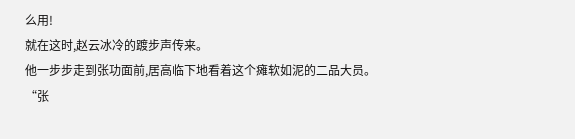么用!
就在这时,赵云冰冷的踱步声传来。
他一步步走到张功面前,居高临下地看着这个瘫软如泥的二品大员。
“张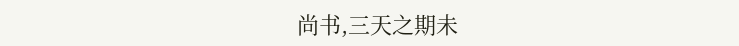尚书,三天之期未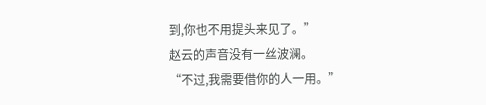到,你也不用提头来见了。”
赵云的声音没有一丝波澜。
“不过,我需要借你的人一用。”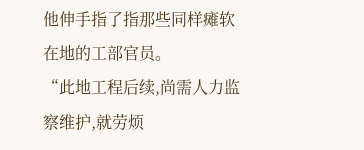他伸手指了指那些同样瘫软在地的工部官员。
“此地工程后续,尚需人力监察维护,就劳烦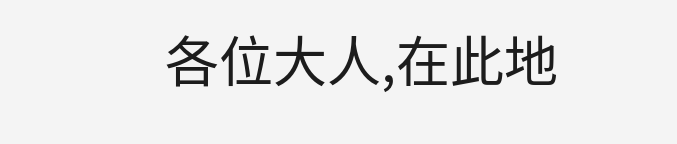各位大人,在此地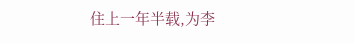住上一年半载,为李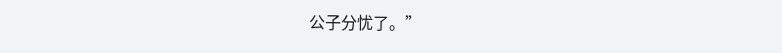公子分忧了。”